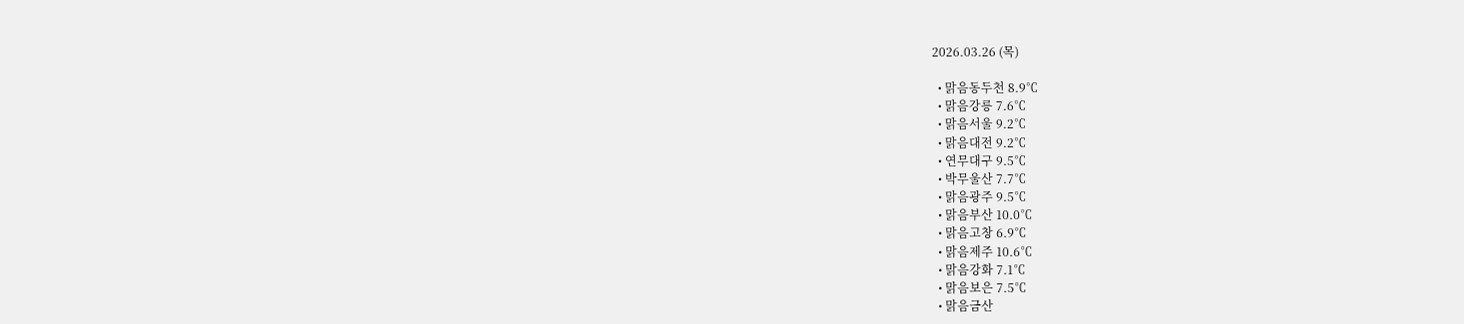2026.03.26 (목)

  • 맑음동두천 8.9℃
  • 맑음강릉 7.6℃
  • 맑음서울 9.2℃
  • 맑음대전 9.2℃
  • 연무대구 9.5℃
  • 박무울산 7.7℃
  • 맑음광주 9.5℃
  • 맑음부산 10.0℃
  • 맑음고창 6.9℃
  • 맑음제주 10.6℃
  • 맑음강화 7.1℃
  • 맑음보은 7.5℃
  • 맑음금산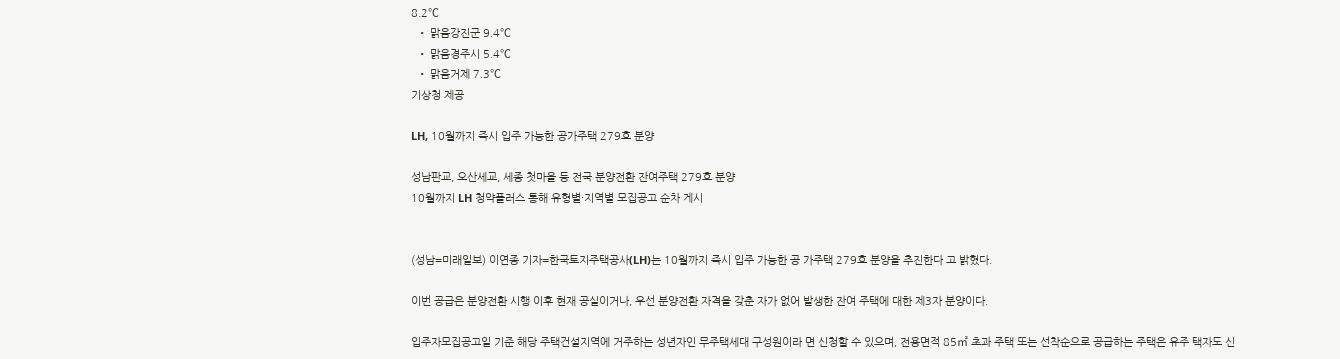8.2℃
  • 맑음강진군 9.4℃
  • 맑음경주시 5.4℃
  • 맑음거제 7.3℃
기상청 제공

LH, 10월까지 즉시 입주 가능한 공가주택 279호 분양

성남판교, 오산세교, 세종 첫마을 등 전국 분양전환 잔여주택 279호 분양
10월까지 LH 청약플러스 통해 유형별·지역별 모집공고 순차 게시


(성남=미래일보) 이연종 기자=한국토지주택공사(LH)는 10월까지 즉시 입주 가능한 공 가주택 279호 분양을 추진한다 고 밝혔다.

이번 공급은 분양전환 시행 이후 현재 공실이거나, 우선 분양전환 자격을 갖춘 자가 없어 발생한 잔여 주택에 대한 제3자 분양이다.

입주자모집공고일 기준 해당 주택건설지역에 거주하는 성년자인 무주택세대 구성원이라 면 신청할 수 있으며, 전용면적 85㎡ 초과 주택 또는 선착순으로 공급하는 주택은 유주 택자도 신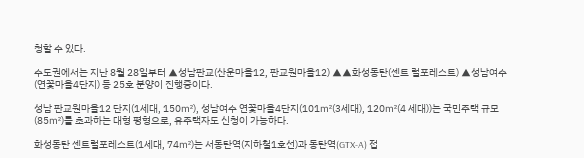청할 수 있다.

수도권에서는 지난 8월 28일부터 ▲성남판교(산운마을12, 판교원마을12) ▲▲화성동탄(센트 럴포레스트) ▲성남여수(연꽃마을4단지) 등 25호 분양이 진행중이다.

성남 판교원마을12 단지(1세대, 150㎡), 성남여수 연꽃마을4단지(101㎡(3세대), 120㎡(4 세대))는 국민주택 규모(85㎡)를 초과하는 대형 평형으로, 유주택자도 신청이 가능하다.

화성동탄 센트럴포레스트(1세대, 74㎡)는 서동탄역(지하철1호선)과 동탄역(GTX-A) 접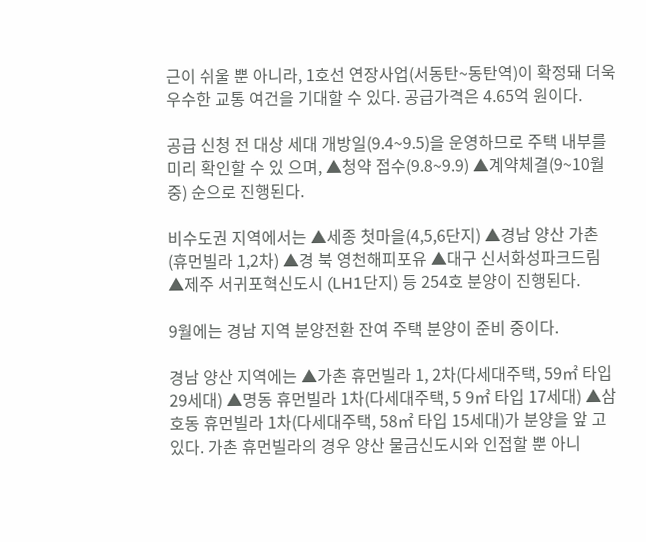근이 쉬울 뿐 아니라, 1호선 연장사업(서동탄~동탄역)이 확정돼 더욱 우수한 교통 여건을 기대할 수 있다. 공급가격은 4.65억 원이다.

공급 신청 전 대상 세대 개방일(9.4~9.5)을 운영하므로 주택 내부를 미리 확인할 수 있 으며, ▲청약 접수(9.8~9.9) ▲계약체결(9~10월중) 순으로 진행된다.

비수도권 지역에서는 ▲세종 첫마을(4,5,6단지) ▲경남 양산 가촌(휴먼빌라 1,2차) ▲경 북 영천해피포유 ▲대구 신서화성파크드림 ▲제주 서귀포혁신도시 (LH1단지) 등 254호 분양이 진행된다.

9월에는 경남 지역 분양전환 잔여 주택 분양이 준비 중이다.

경남 양산 지역에는 ▲가촌 휴먼빌라 1, 2차(다세대주택, 59㎡ 타입 29세대) ▲명동 휴먼빌라 1차(다세대주택, 5 9㎡ 타입 17세대) ▲삼호동 휴먼빌라 1차(다세대주택, 58㎡ 타입 15세대)가 분양을 앞 고 있다. 가촌 휴먼빌라의 경우 양산 물금신도시와 인접할 뿐 아니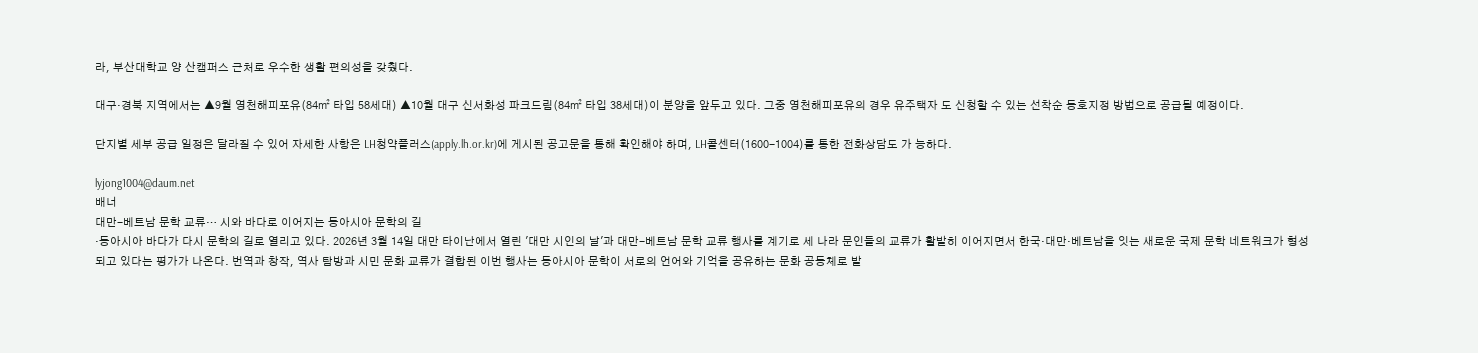라, 부산대학교 양 산캠퍼스 근처로 우수한 생활 편의성을 갖췄다.

대구·경북 지역에서는 ▲9월 영천해피포유(84㎡ 타입 58세대) ▲10월 대구 신서화성 파크드림(84㎡ 타입 38세대)이 분양을 앞두고 있다. 그중 영천해피포유의 경우 유주택자 도 신청할 수 있는 선착순 동호지정 방법으로 공급될 예정이다.

단지별 세부 공급 일정은 달라질 수 있어 자세한 사항은 LH청약플러스(apply.lh.or.kr)에 게시된 공고문을 통해 확인해야 하며, LH콜센터(1600-1004)를 통한 전화상담도 가 능하다.

lyjong1004@daum.net
배너
대만-베트남 문학 교류… 시와 바다로 이어지는 동아시아 문학의 길
·동아시아 바다가 다시 문학의 길로 열리고 있다. 2026년 3월 14일 대만 타이난에서 열린 '대만 시인의 날'과 대만-베트남 문학 교류 행사를 계기로 세 나라 문인들의 교류가 활발히 이어지면서 한국·대만·베트남을 잇는 새로운 국제 문학 네트워크가 형성되고 있다는 평가가 나온다. 번역과 창작, 역사 탐방과 시민 문화 교류가 결합된 이번 행사는 동아시아 문학이 서로의 언어와 기억을 공유하는 문화 공동체로 발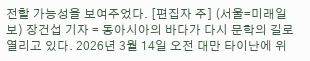전할 가능성을 보여주었다. [편집자 주] (서울=미래일보) 장건섭 기자 = 동아시아의 바다가 다시 문학의 길로 열리고 있다. 2026년 3월 14일 오전 대만 타이난에 위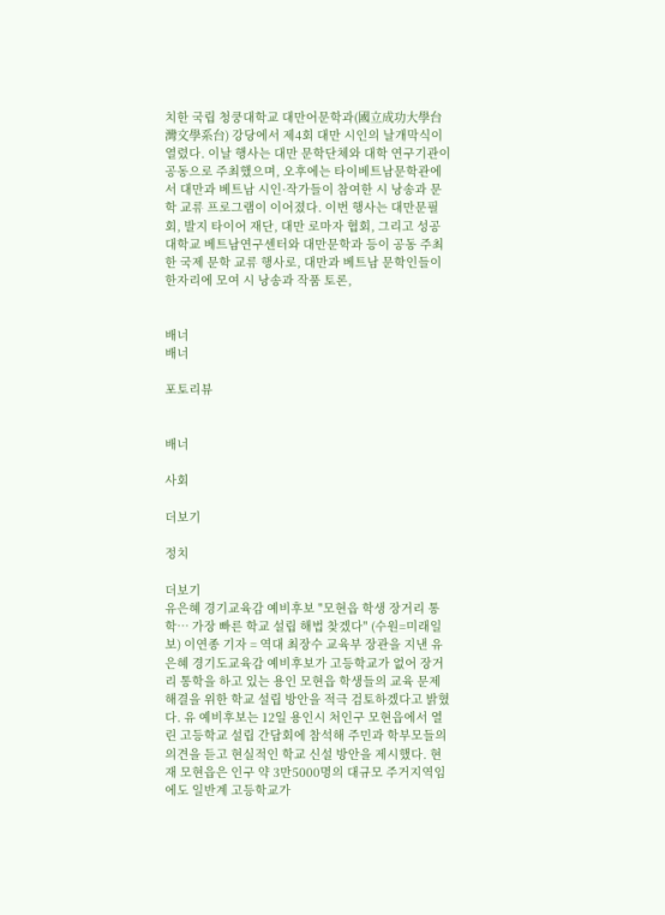치한 국립 청쿵대학교 대만어문학과(國立成功大學台灣文學系台) 강당에서 제4회 대만 시인의 날개막식이 열렸다. 이날 행사는 대만 문학단체와 대학 연구기관이 공동으로 주최했으며, 오후에는 타이베트남문학관에서 대만과 베트남 시인·작가들이 참여한 시 낭송과 문학 교류 프로그램이 이어졌다. 이번 행사는 대만문필회, 발지 타이어 재단, 대만 로마자 협회, 그리고 성공대학교 베트남연구센터와 대만문학과 등이 공동 주최한 국제 문학 교류 행사로, 대만과 베트남 문학인들이 한자리에 모여 시 낭송과 작품 토론,


배너
배너

포토리뷰


배너

사회

더보기

정치

더보기
유은혜 경기교육감 예비후보 "모현읍 학생 장거리 통학… 가장 빠른 학교 설립 해법 찾겠다" (수원=미래일보) 이연종 기자 = 역대 최장수 교육부 장관을 지낸 유은혜 경기도교육감 예비후보가 고등학교가 없어 장거리 통학을 하고 있는 용인 모현읍 학생들의 교육 문제 해결을 위한 학교 설립 방안을 적극 검토하겠다고 밝혔다. 유 예비후보는 12일 용인시 처인구 모현읍에서 열린 고등학교 설립 간담회에 참석해 주민과 학부모들의 의견을 듣고 현실적인 학교 신설 방안을 제시했다. 현재 모현읍은 인구 약 3만5000명의 대규모 주거지역임에도 일반계 고등학교가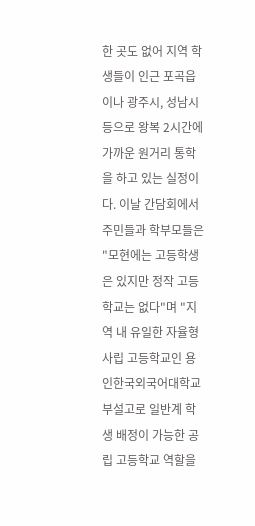한 곳도 없어 지역 학생들이 인근 포곡읍이나 광주시, 성남시 등으로 왕복 2시간에 가까운 원거리 통학을 하고 있는 실정이다. 이날 간담회에서 주민들과 학부모들은 "모현에는 고등학생은 있지만 정작 고등학교는 없다"며 "지역 내 유일한 자율형 사립 고등학교인 용인한국외국어대학교 부설고로 일반계 학생 배정이 가능한 공립 고등학교 역할을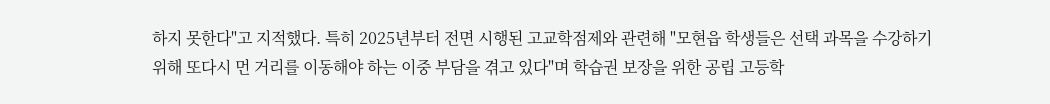하지 못한다"고 지적했다. 특히 2025년부터 전면 시행된 고교학점제와 관련해 "모현읍 학생들은 선택 과목을 수강하기 위해 또다시 먼 거리를 이동해야 하는 이중 부담을 겪고 있다"며 학습권 보장을 위한 공립 고등학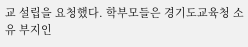교 설립을 요청했다. 학부모들은 경기도교육청 소유 부지인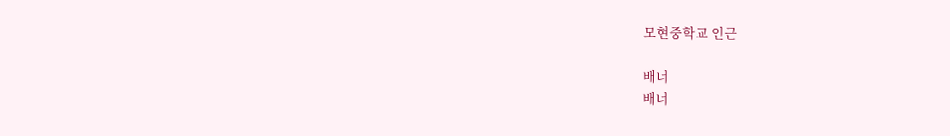모현중학교 인근

배너
배너